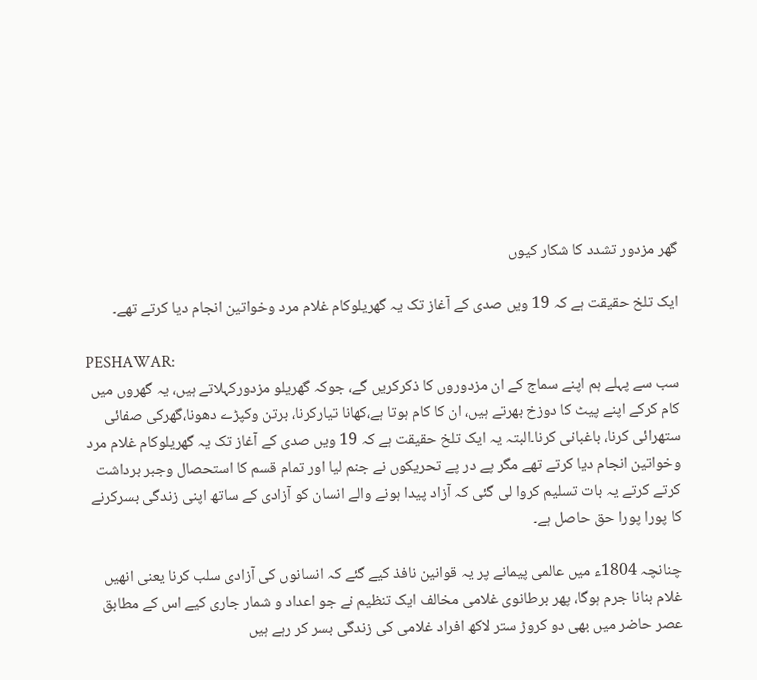گھر مزدور تشدد کا شکار کیوں

ایک تلخ حقیقت ہے کہ 19 ویں صدی کے آغاز تک یہ گھریلوکام غلام مرد وخواتین انجام دیا کرتے تھے۔

PESHAWAR:
سب سے پہلے ہم اپنے سماج کے ان مزدوروں کا ذکرکریں گے، جوکہ گھریلو مزدورکہلاتے ہیں، یہ گھروں میں کام کرکے اپنے پیٹ کا دوزخ بھرتے ہیں، ان کا کام ہوتا ہے،کھانا تیارکرنا، برتن وکپڑے دھونا،گھرکی صفائی ستھرائی کرنا، باغبانی کرنا۔البتہ یہ ایک تلخ حقیقت ہے کہ 19 ویں صدی کے آغاز تک یہ گھریلوکام غلام مرد وخواتین انجام دیا کرتے تھے مگر پے در پے تحریکوں نے جنم لیا اور تمام قسم کا استحصال وجبر برداشت کرتے کرتے یہ بات تسلیم کروا لی گئی کہ آزاد پیدا ہونے والے انسان کو آزادی کے ساتھ اپنی زندگی بسرکرنے کا پورا پورا حق حاصل ہے۔

چنانچہ 1804ء میں عالمی پیمانے پر یہ قوانین نافذ کیے گئے کہ انسانوں کی آزادی سلب کرنا یعنی انھیں غلام بنانا جرم ہوگا، پھر برطانوی غلامی مخالف ایک تنظیم نے جو اعداد و شمار جاری کیے اس کے مطابق عصر حاضر میں بھی دو کروڑ ستر لاکھ افراد غلامی کی زندگی بسر کر رہے ہیں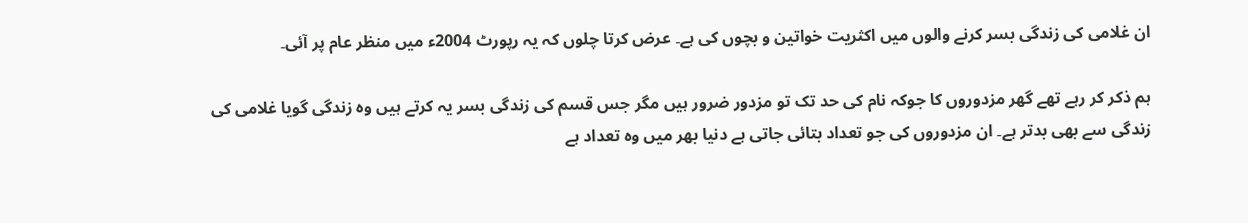ان غلامی کی زندگی بسر کرنے والوں میں اکثریت خواتین و بچوں کی ہے۔ عرض کرتا چلوں کہ یہ رپورٹ 2004ء میں منظر عام پر آئی۔

ہم ذکر کر رہے تھے گھر مزدوروں کا جوکہ نام کی حد تک تو مزدور ضرور ہیں مگر جس قسم کی زندگی بسر یہ کرتے ہیں وہ زندگی گویا غلامی کی زندگی سے بھی بدتر ہے۔ ان مزدوروں کی جو تعداد بتائی جاتی ہے دنیا بھر میں وہ تعداد ہے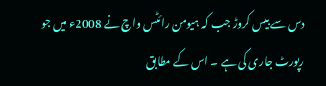دس سے بیس کروڑ جب کہ ہیومن رائٹس واچ نے 2008ء میں جو رپورٹ جاری کی ہے ۔ اس کے مطابق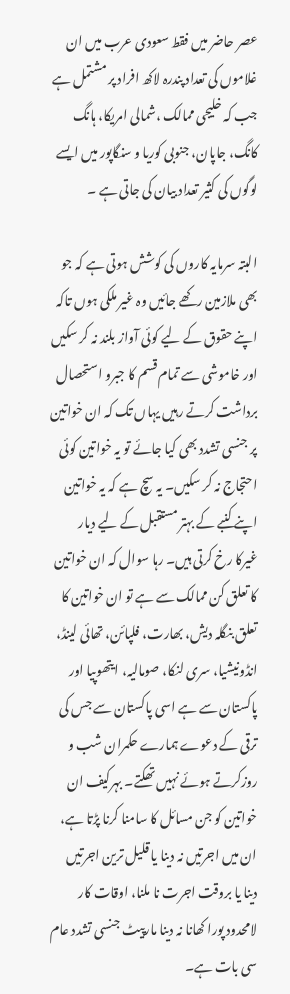عصر حاضر میں فقط سعودی عرب میں ان غلاموں کی تعداد پندرہ لاکھ افراد پر مشتمل ہے جب کہ خلیجی ممالک ،شمالی امریکا، ہانگ کانگ، جاپان، جنوبی کوریا و سنگاپور میں ایسے لوگوں کی کثیر تعداد بیان کی جاتی ہے ۔

البتہ سرمایہ کاروں کی کوشش ہوتی ہے کہ جو بھی ملازمین رکھے جائیں وہ غیر ملکی ہوں تاکہ اپنے حقوق کے لیے کوئی آواز بلند نہ کر سکیں اور خاموشی سے تمام قسم کا جبرو استحصال برداشت کرتے رہیں یہاں تک کہ ان خواتین پر جنسی تشدد بھی کیا جائے تو یہ خواتین کوئی احتجاج نہ کر سکیں۔ یہ سچ ہے کہ یہ خواتین اپنے کنبے کے بہتر مستقبل کے لیے دیار غیرکا رخ کرتی ہیں۔ رہا سوال کہ ان خواتین کا تعلق کن ممالک سے ہے تو ان خواتین کا تعلق بنگلہ دیش، بھارت، فلپائن، تھائی لینڈ، انڈونیشیا، سری لنکا، صومالیہ، ایتھوپیا اور پاکستان سے ہے اسی پاکستان سے جس کی ترقی کے دعوے ہمارے حکمران شب و روزکرتے ہوئے نہیں تھکتے۔ بہرکیف ان خواتین کو جن مسائل کا سامنا کرنا پڑتا ہے، ان میں اجرتیں نہ دینا یا قلیل ترین اجرتیں دینا یا بروقت اجرت نا ملنا، اوقات کار لامحدود پورا کھانا نہ دینا مارپیٹ جنسی تشدد عام سی بات ہے۔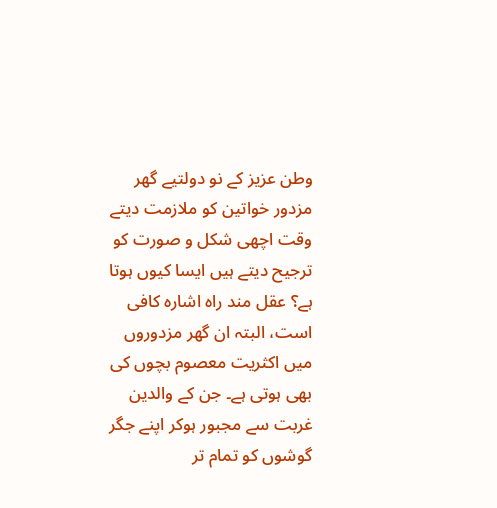وطن عزیز کے نو دولتیے گھر مزدور خواتین کو ملازمت دیتے وقت اچھی شکل و صورت کو ترجیح دیتے ہیں ایسا کیوں ہوتا ہے؟ عقل مند راہ اشارہ کافی است، البتہ ان گھر مزدوروں میں اکثریت معصوم بچوں کی بھی ہوتی ہے۔ جن کے والدین غربت سے مجبور ہوکر اپنے جگر گوشوں کو تمام تر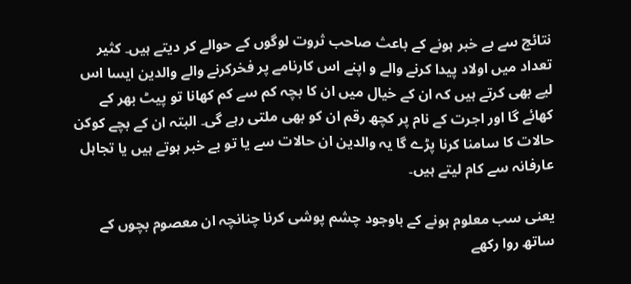نتائج سے بے خبر ہونے کے باعث صاحب ثروت لوگوں کے حوالے کر دیتے ہیں۔ کثیر تعداد میں اولاد پیدا کرنے والے و اپنے اس کارنامے پر فخرکرنے والے والدین ایسا اس لیے بھی کرتے ہیں کہ ان کے خیال میں ان کا بچہ کم سے کم کھانا تو پیٹ بھر کے کھائے گا اور اجرت کے نام پر کچھ رقم ان کو بھی ملتی رہے گی۔ البتہ ان کے بچے کوکن حالات کا سامنا کرنا پڑے گا یہ والدین ان حالات سے یا تو بے خبر ہوتے ہیں یا تجاہل عارفانہ سے کام لیتے ہیں۔

یعنی سب معلوم ہونے کے باوجود چشم پوشی کرنا چنانچہ ان معصوم بچوں کے ساتھ روا رکھے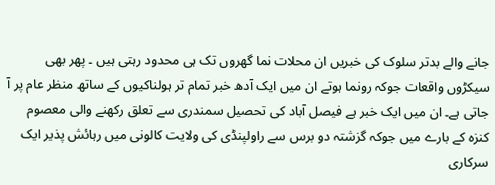جانے والے بدتر سلوک کی خبریں ان محلات نما گھروں تک ہی محدود رہتی ہیں ۔ پھر بھی سیکڑوں واقعات جوکہ رونما ہوتے ان میں ایک آدھ خبر تمام تر ہولناکیوں کے ساتھ منظر عام پر آ جاتی ہے۔ ان میں ایک خبر ہے فیصل آباد کی تحصیل سمندری سے تعلق رکھنے والی معصوم کنزہ کے بارے میں جوکہ گزشتہ دو برس سے راولپنڈی کی ولایت کالونی میں رہائش پذیر ایک سرکاری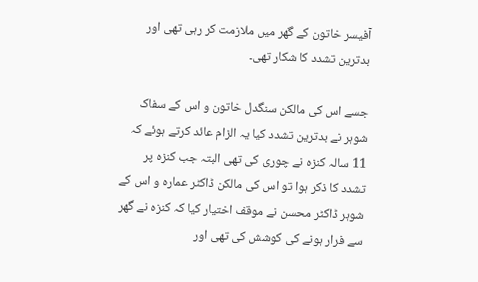آفیسر خاتون کے گھر میں ملازمت کر رہی تھی اور بدترین تشدد کا شکار تھی۔

جسے اس کی مالکن سنگدل خاتون و اس کے سفاک شوہر نے بدترین تشدد کیا یہ الزام عائد کرتے ہوئے کہ 11 سالہ کنزہ نے چوری کی تھی البتہ جب کنزہ پر تشدد کا ذکر ہوا تو اس کی مالکن ڈاکٹر عمارہ و اس کے شوہر ڈاکٹر محسن نے موقف اختیار کیا کہ کنزہ نے گھر سے فرار ہونے کی کوشش کی تھی اور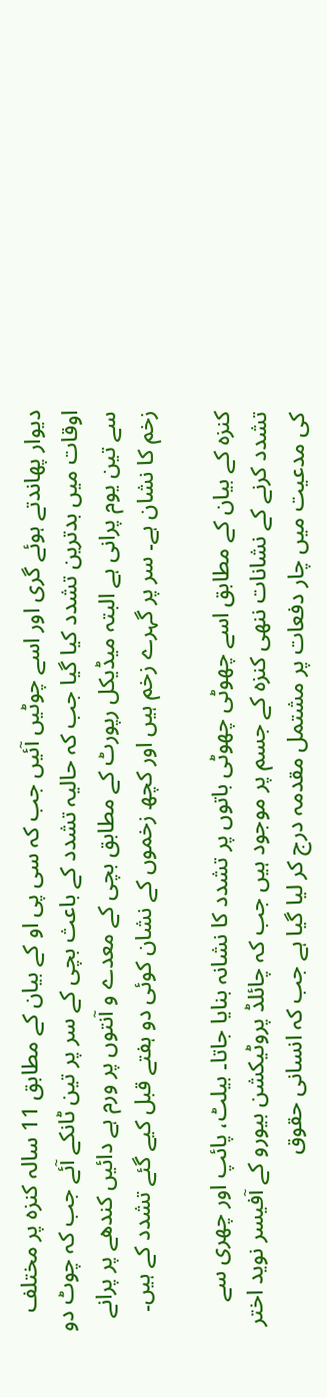دیوار پھاندتے ہوئے گری اور اسے چوٹیں آئیں جب کہ سی پی او کے بیان کے مطابق 11 سالہ کنزہ پر مختلف اوقات میں بدترین تشدد کیا گیا جب کہ حالیہ تشدد کے باعث بچی کے سر پر تین ٹانکے آئے جب کہ چوٹ دو سے تین یوم پرانی ہے البتہ میڈیکل رپورٹ کے مطابق بچی کے معدے و آنتوں پر ورم ہے دائیں کندھے پر پرانے زخم کا نشان ہے۔ سر پر گہرے زخم ہیں اور کچھ زخموں کے نشان کوئی دو ہفتے قبل کیے گئے تشدد کے ہیں۔

کنزہ کے بیان کے مطابق اسے چھوٹی چھوٹی باتوں پر تشدد کا نشانہ بنایا جاتا۔ بیلٹ، پائپ اور چھری سے تشدد کرنے کے نشانات ننھی کنزہ کے جسم پر موجود ہیں جب کہ چائلڈ پروٹیکشن بیورو کے آفیسر نوید اختر کی مدعیت میں چار دفعات پر مشتمل مقدمہ درج کر لیا گیا ہے جب کہ انسانی حقوق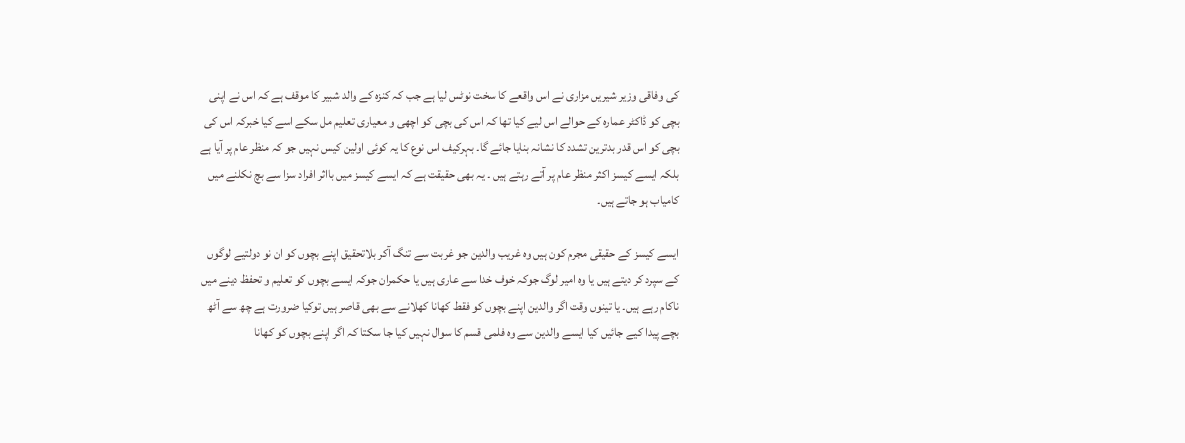کی وفاقی وزیر شیریں مزاری نے اس واقعے کا سخت نوٹس لیا ہے جب کہ کنزہ کے والد شبیر کا موقف ہے کہ اس نے اپنی بچی کو ڈاکٹر عمارہ کے حوالے اس لیے کیا تھا کہ اس کی بچی کو اچھی و معیاری تعلیم مل سکے اسے کیا خبرکہ اس کی بچی کو اس قدر بدترین تشدد کا نشانہ بنایا جائے گا۔ بہرکیف اس نوع کا یہ کوئی اولین کیس نہیں جو کہ منظر عام پر آیا ہے بلکہ ایسے کیسز اکثر منظر عام پر آتے رہتے ہیں ۔ یہ بھی حقیقت ہے کہ ایسے کیسز میں بااثر افراد سزا سے بچ نکلنے میں کامیاب ہو جاتے ہیں۔

ایسے کیسز کے حقیقی مجرم کون ہیں وہ غریب والدین جو غربت سے تنگ آکر بلاتحقیق اپنے بچوں کو ان نو دولتیے لوگوں کے سپرد کر دیتے ہیں یا وہ امیر لوگ جوکہ خوف خدا سے عاری ہیں یا حکمران جوکہ ایسے بچوں کو تعلیم و تحفظ دینے میں ناکام رہے ہیں۔ یا تینوں وقت اگر والدین اپنے بچوں کو فقط کھانا کھلانے سے بھی قاصر ہیں توکیا ضرورت ہے چھ سے آٹھ بچے پیدا کیے جائیں کیا ایسے والدین سے وہ فلمی قسم کا سوال نہیں کیا جا سکتا کہ اگر اپنے بچوں کو کھانا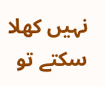نہیں کھلا سکتے تو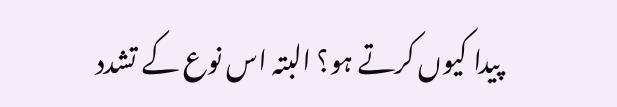پیدا کیوں کرتے ہو؟ البتہ اس نوع کے تشدد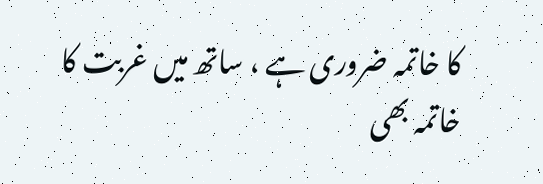کا خاتمہ ضروری ہے ، ساتھ میں غربت کا خاتمہ بھی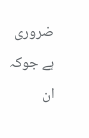ضروری ہے جوکہ ان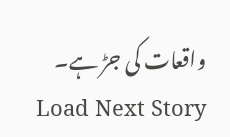واقعات کی جڑ ہے۔
Load Next Story